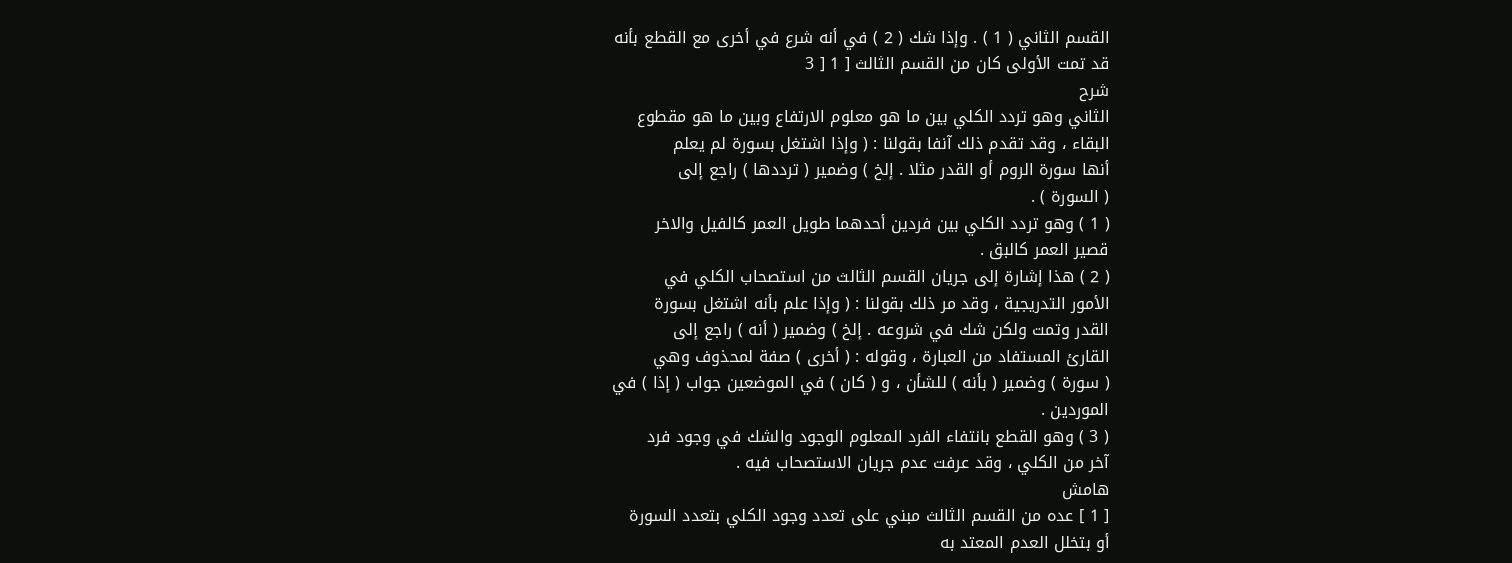القسم الثاني ( 1 ) . وإذا شك ( 2 ) في أنه شرع في أخرى مع القطع بأنه
قد تمت الأولى كان من القسم الثالث [ 1 [ 3
شرح
الثاني وهو تردد الكلي بين ما هو معلوم الارتفاع وبين ما هو مقطوع
البقاء ، وقد تقدم ذلك آنفا بقولنا : ( وإذا اشتغل بسورة لم يعلم
أنها سورة الروم أو القدر مثلا . إلخ ) وضمير ( ترددها ) راجع إلى
( السورة ) .
( 1 ) وهو تردد الكلي بين فردين أحدهما طويل العمر كالفيل والاخر
قصير العمر كالبق .
( 2 ) هذا إشارة إلى جريان القسم الثالث من استصحاب الكلي في
الأمور التدريجية ، وقد مر ذلك بقولنا : ( وإذا علم بأنه اشتغل بسورة
القدر وتمت ولكن شك في شروعه . إلخ ) وضمير ( أنه ) راجع إلى
القارئ المستفاد من العبارة ، وقوله : ( أخرى ) صفة لمحذوف وهي
( سورة ) وضمير ( بأنه ) للشأن ، و ( كان ) في الموضعين جواب ( إذا ) في
الموردين .
( 3 ) وهو القطع بانتفاء الفرد المعلوم الوجود والشك في وجود فرد
آخر من الكلي ، وقد عرفت عدم جريان الاستصحاب فيه .
هامش
[ 1 ] عده من القسم الثالث مبني على تعدد وجود الكلي بتعدد السورة
أو بتخلل العدم المعتد به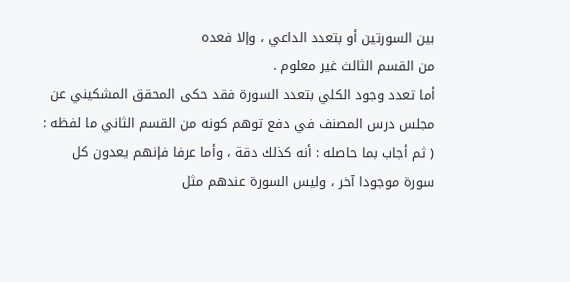بين السورتين أو بتعدد الداعي ، وإلا فعده
من القسم الثالث غير معلوم .
أما تعدد وجود الكلي بتعدد السورة فقد حكى المحقق المشكيني عن
مجلس درس المصنف في دفع توهم كونه من القسم الثاني ما لفظه :
( ثم أجاب بما حاصله : أنه كذلك دقة ، وأما عرفا فإنهم يعدون كل
سورة موجودا آخر ، وليس السورة عندهم مثل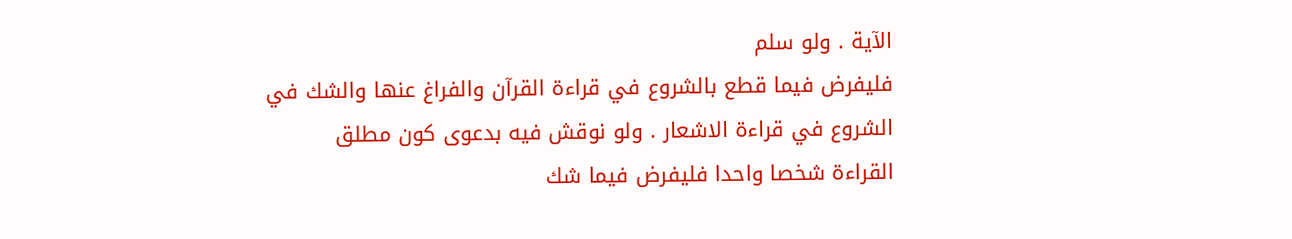الآية . ولو سلم
فليفرض فيما قطع بالشروع في قراءة القرآن والفراغ عنها والشك في
الشروع في قراءة الاشعار . ولو نوقش فيه بدعوى كون مطلق
القراءة شخصا واحدا فليفرض فيما شك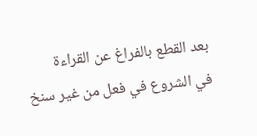بعد القطع بالفراغ عن القراءة
في الشروع في فعل من غير سنخ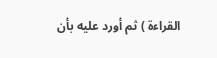القراءة ) ثم أورد عليه بأن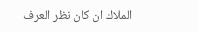الملاك ان كان نظر العرف